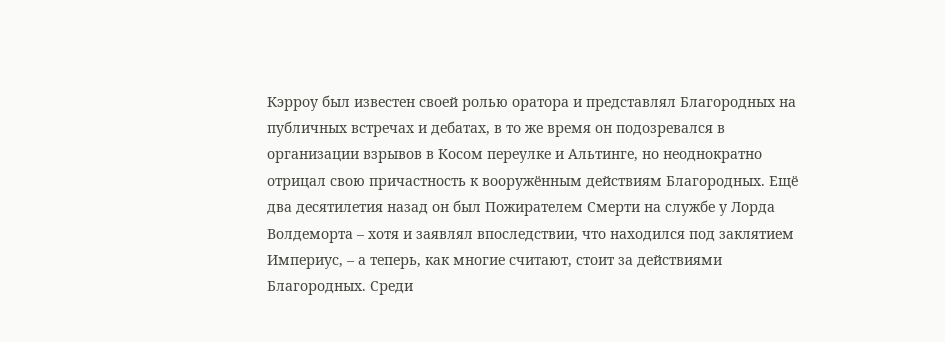Кэрроу был известен своей ролью оратора и представлял Благородных на публичных встречах и дебатах, в то же время он подозревался в организации взрывов в Косом переулке и Альтинге, но неоднократно отрицал свою причастность к вооружённым действиям Благородных. Ещё два десятилетия назад он был Пожирателем Смерти на службе у Лорда Волдеморта – хотя и заявлял впоследствии, что находился под заклятием Империус, – а теперь, как многие считают, стоит за действиями Благородных. Среди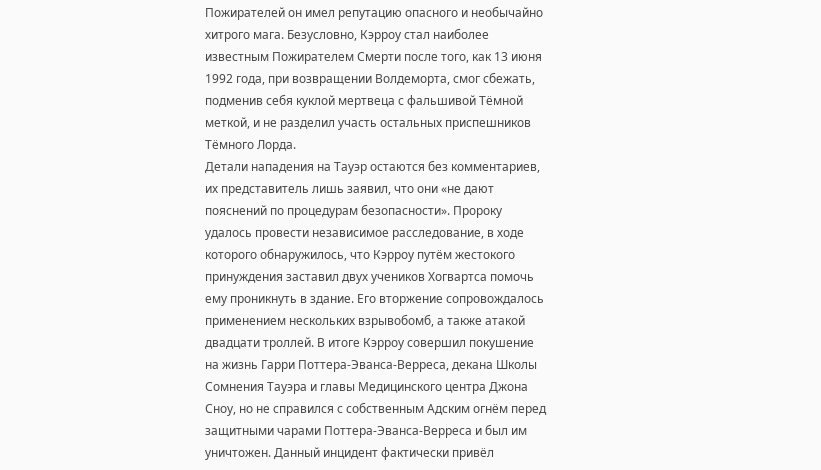Пожирателей он имел репутацию опасного и необычайно хитрого мага. Безусловно, Кэрроу стал наиболее известным Пожирателем Смерти после того, как 13 июня 1992 года, при возвращении Волдеморта, смог сбежать, подменив себя куклой мертвеца с фальшивой Тёмной меткой, и не разделил участь остальных приспешников Тёмного Лорда.
Детали нападения на Тауэр остаются без комментариев, их представитель лишь заявил, что они «не дают пояснений по процедурам безопасности». Пророку удалось провести независимое расследование, в ходе которого обнаружилось, что Кэрроу путём жестокого принуждения заставил двух учеников Хогвартса помочь ему проникнуть в здание. Его вторжение сопровождалось применением нескольких взрывобомб, а также атакой двадцати троллей. В итоге Кэрроу совершил покушение на жизнь Гарри Поттера-Эванса-Верреса, декана Школы Сомнения Тауэра и главы Медицинского центра Джона Сноу, но не справился с собственным Адским огнём перед защитными чарами Поттера-Эванса-Верреса и был им уничтожен. Данный инцидент фактически привёл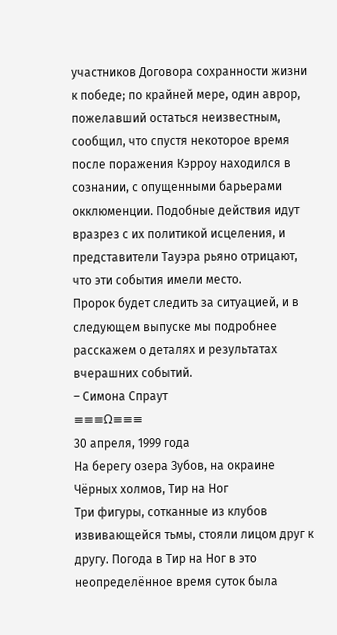участников Договора сохранности жизни к победе; по крайней мере, один аврор, пожелавший остаться неизвестным, сообщил, что спустя некоторое время после поражения Кэрроу находился в сознании, с опущенными барьерами окклюменции. Подобные действия идут вразрез с их политикой исцеления, и представители Тауэра рьяно отрицают, что эти события имели место.
Пророк будет следить за ситуацией, и в следующем выпуске мы подробнее расскажем о деталях и результатах вчерашних событий.
– Симона Спраут
≡≡≡Ω≡≡≡
30 апреля, 1999 года
На берегу озера Зубов, на окраине Чёрных холмов, Тир на Ног
Три фигуры, сотканные из клубов извивающейся тьмы, стояли лицом друг к другу. Погода в Тир на Ног в это неопределённое время суток была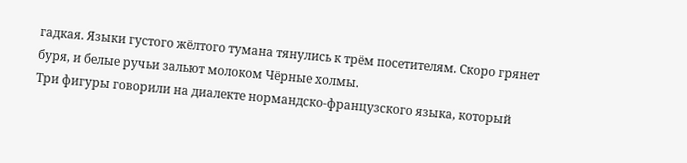гадкая. Языки густого жёлтого тумана тянулись к трём посетителям. Скоро грянет буря, и белые ручьи зальют молоком Чёрные холмы.
Три фигуры говорили на диалекте нормандско-французского языка, который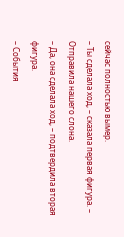сейчас полностью вымер.
– Ты сделала ход, – сказала первая фигура. – Отправила нашего слона.
– Да, она сделала ход, – подтвердила вторая фигура.
– События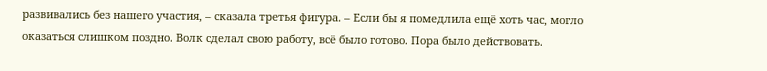развивались без нашего участия, – сказала третья фигура. – Если бы я помедлила ещё хоть час, могло оказаться слишком поздно. Волк сделал свою работу, всё было готово. Пора было действовать.